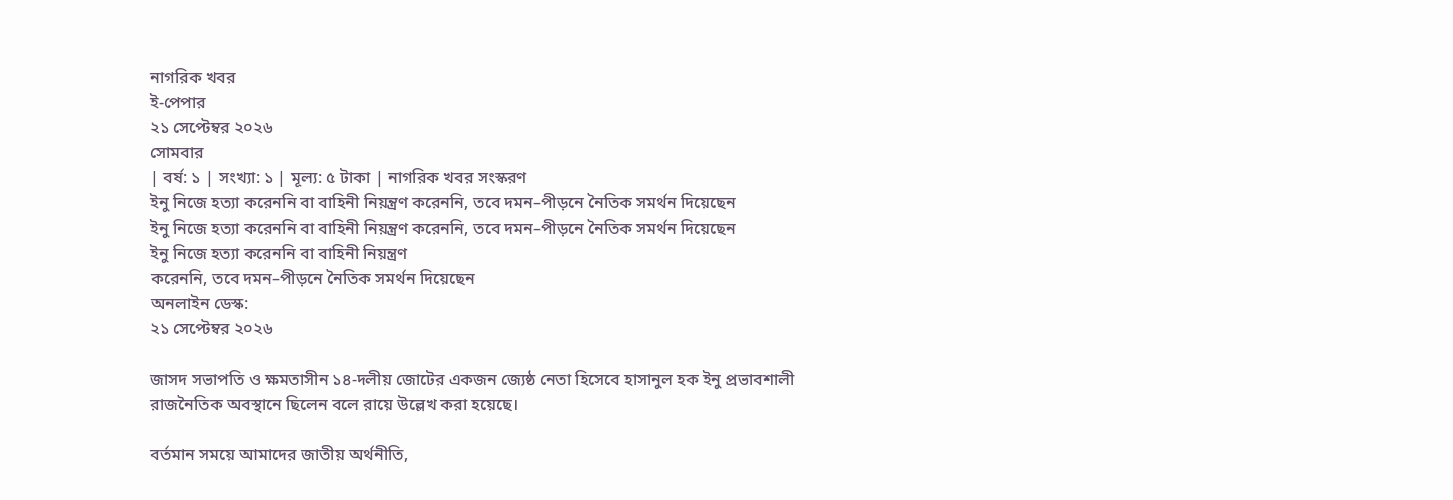নাগরিক খবর
ই-পেপার
২১ সেপ্টেম্বর ২০২৬
সোমবার
| বর্ষ: ১ | সংখ্যা: ১ | মূল্য: ৫ টাকা | নাগরিক খবর সংস্করণ
ইনু নিজে হত্যা করেননি বা বাহিনী নিয়ন্ত্রণ করেননি, তবে দমন–পীড়নে নৈতিক সমর্থন দিয়েছেন
ইনু নিজে হত্যা করেননি বা বাহিনী নিয়ন্ত্রণ করেননি, তবে দমন–পীড়নে নৈতিক সমর্থন দিয়েছেন
ইনু নিজে হত্যা করেননি বা বাহিনী নিয়ন্ত্রণ
করেননি, তবে দমন–পীড়নে নৈতিক সমর্থন দিয়েছেন
অনলাইন ডেস্ক:
২১ সেপ্টেম্বর ২০২৬

জাসদ সভাপতি ও ক্ষমতাসীন ১৪-দলীয় জোটের একজন জ্যেষ্ঠ নেতা হিসেবে হাসানুল হক ইনু প্রভাবশালী রাজনৈতিক অবস্থানে ছিলেন বলে রায়ে উল্লেখ করা হয়েছে।

বর্তমান সময়ে আমাদের জাতীয় অর্থনীতি,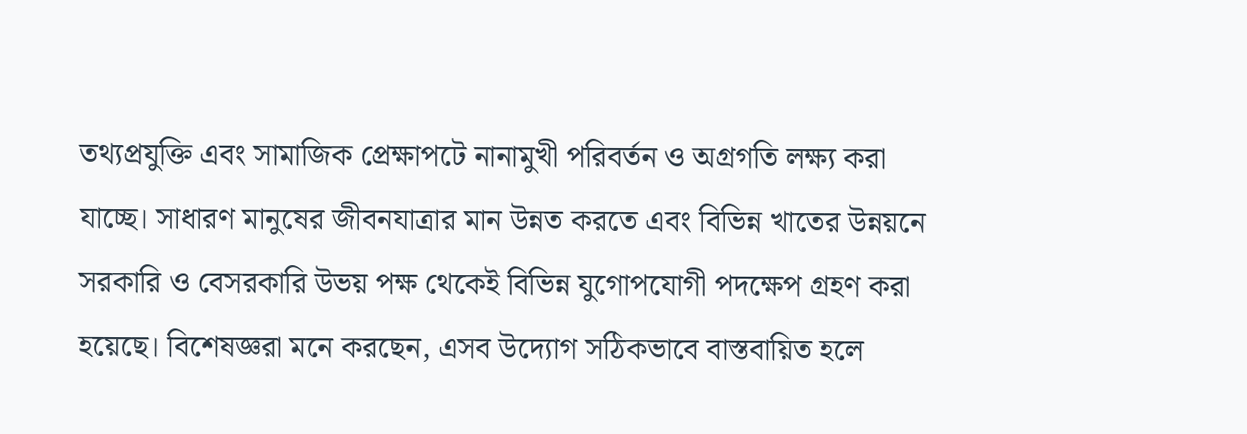তথ্যপ্রযুক্তি এবং সামাজিক প্রেক্ষাপটে নানামুখী পরিবর্তন ও অগ্রগতি লক্ষ্য করা যাচ্ছে। সাধারণ মানুষের জীবনযাত্রার মান উন্নত করতে এবং বিভিন্ন খাতের উন্নয়নে সরকারি ও বেসরকারি উভয় পক্ষ থেকেই বিভিন্ন যুগোপযোগী পদক্ষেপ গ্রহণ করা হয়েছে। বিশেষজ্ঞরা মনে করছেন, এসব উদ্যোগ সঠিকভাবে বাস্তবায়িত হলে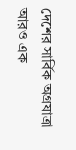দেশের সার্বিক অগ্রযাত্রা আরও এক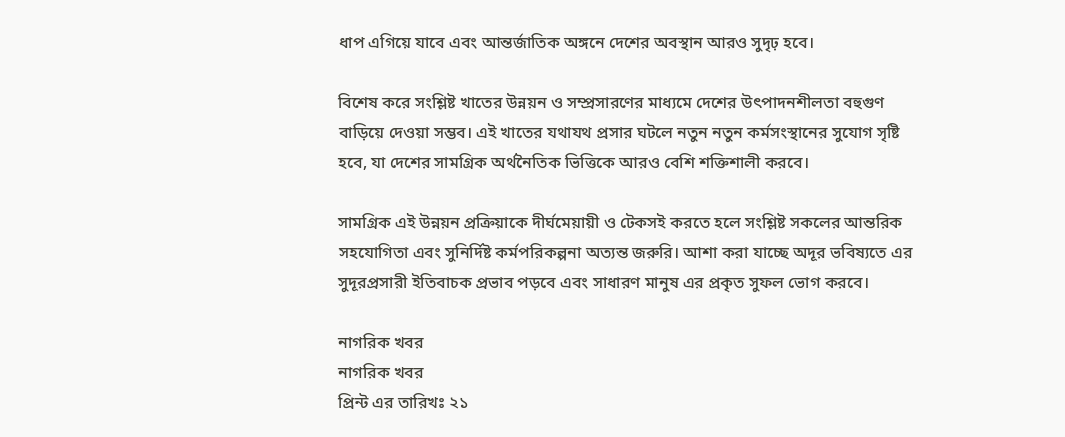ধাপ এগিয়ে যাবে এবং আন্তর্জাতিক অঙ্গনে দেশের অবস্থান আরও সুদৃঢ় হবে।

বিশেষ করে সংশ্লিষ্ট খাতের উন্নয়ন ও সম্প্রসারণের মাধ্যমে দেশের উৎপাদনশীলতা বহুগুণ বাড়িয়ে দেওয়া সম্ভব। এই খাতের যথাযথ প্রসার ঘটলে নতুন নতুন কর্মসংস্থানের সুযোগ সৃষ্টি হবে, যা দেশের সামগ্রিক অর্থনৈতিক ভিত্তিকে আরও বেশি শক্তিশালী করবে।

সামগ্রিক এই উন্নয়ন প্রক্রিয়াকে দীর্ঘমেয়ায়ী ও টেকসই করতে হলে সংশ্লিষ্ট সকলের আন্তরিক সহযোগিতা এবং সুনির্দিষ্ট কর্মপরিকল্পনা অত্যন্ত জরুরি। আশা করা যাচ্ছে অদূর ভবিষ্যতে এর সুদূরপ্রসারী ইতিবাচক প্রভাব পড়বে এবং সাধারণ মানুষ এর প্রকৃত সুফল ভোগ করবে।

নাগরিক খবর
নাগরিক খবর
প্রিন্ট এর তারিখঃ ২১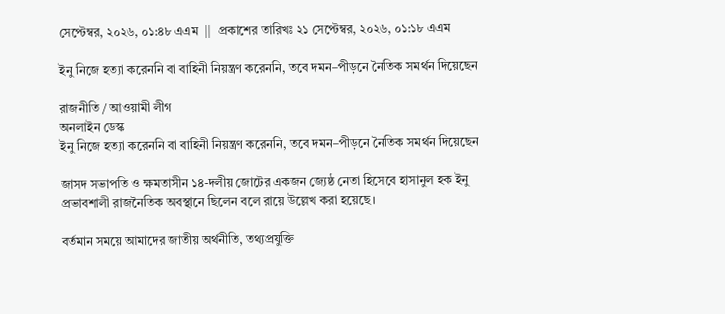সেপ্টেম্বর, ২০২৬, ০১:৪৮ এএম  ||  প্রকাশের তারিখঃ ২১ সেপ্টেম্বর, ২০২৬, ০১:১৮ এএম

ইনু নিজে হত্যা করেননি বা বাহিনী নিয়ন্ত্রণ করেননি, তবে দমন–পীড়নে নৈতিক সমর্থন দিয়েছেন

রাজনীতি / আওয়ামী লীগ
অনলাইন ডেস্ক
ইনু নিজে হত্যা করেননি বা বাহিনী নিয়ন্ত্রণ করেননি, তবে দমন–পীড়নে নৈতিক সমর্থন দিয়েছেন

জাসদ সভাপতি ও ক্ষমতাসীন ১৪-দলীয় জোটের একজন জ্যেষ্ঠ নেতা হিসেবে হাসানুল হক ইনু প্রভাবশালী রাজনৈতিক অবস্থানে ছিলেন বলে রায়ে উল্লেখ করা হয়েছে।

বর্তমান সময়ে আমাদের জাতীয় অর্থনীতি, তথ্যপ্রযুক্তি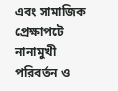এবং সামাজিক প্রেক্ষাপটে নানামুখী পরিবর্তন ও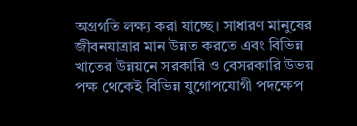অগ্রগতি লক্ষ্য করা যাচ্ছে। সাধারণ মানুষের জীবনযাত্রার মান উন্নত করতে এবং বিভিন্ন খাতের উন্নয়নে সরকারি ও বেসরকারি উভয় পক্ষ থেকেই বিভিন্ন যুগোপযোগী পদক্ষেপ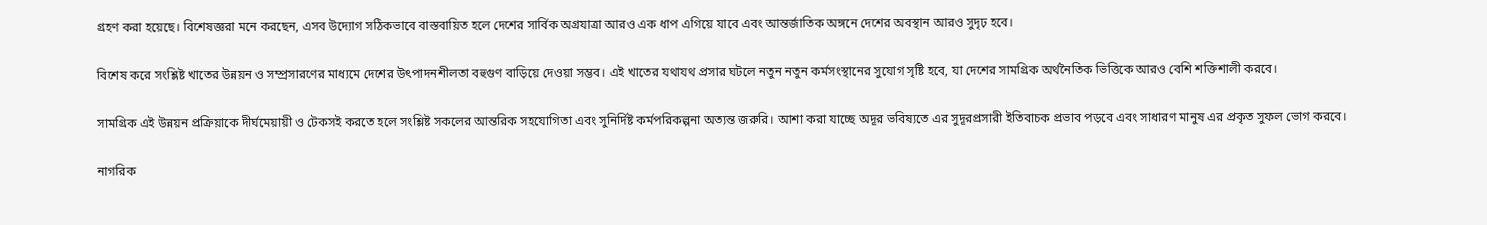গ্রহণ করা হয়েছে। বিশেষজ্ঞরা মনে করছেন, এসব উদ্যোগ সঠিকভাবে বাস্তবায়িত হলে দেশের সার্বিক অগ্রযাত্রা আরও এক ধাপ এগিয়ে যাবে এবং আন্তর্জাতিক অঙ্গনে দেশের অবস্থান আরও সুদৃঢ় হবে।

বিশেষ করে সংশ্লিষ্ট খাতের উন্নয়ন ও সম্প্রসারণের মাধ্যমে দেশের উৎপাদনশীলতা বহুগুণ বাড়িয়ে দেওয়া সম্ভব। এই খাতের যথাযথ প্রসার ঘটলে নতুন নতুন কর্মসংস্থানের সুযোগ সৃষ্টি হবে, যা দেশের সামগ্রিক অর্থনৈতিক ভিত্তিকে আরও বেশি শক্তিশালী করবে।

সামগ্রিক এই উন্নয়ন প্রক্রিয়াকে দীর্ঘমেয়ায়ী ও টেকসই করতে হলে সংশ্লিষ্ট সকলের আন্তরিক সহযোগিতা এবং সুনির্দিষ্ট কর্মপরিকল্পনা অত্যন্ত জরুরি। আশা করা যাচ্ছে অদূর ভবিষ্যতে এর সুদূরপ্রসারী ইতিবাচক প্রভাব পড়বে এবং সাধারণ মানুষ এর প্রকৃত সুফল ভোগ করবে।

নাগরিক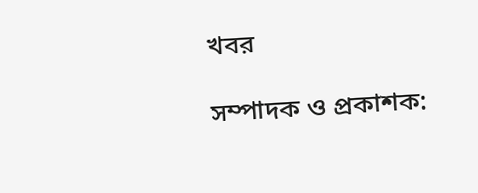খবর

সম্পাদক ও প্রকাশক: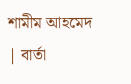শামীম আহমেদ | বার্তা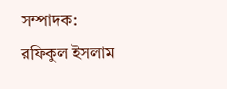সম্পাদক: রফিকুল ইসলাম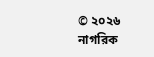© ২০২৬ নাগরিক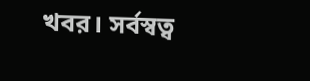খবর। সর্বস্বত্ব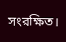সংরক্ষিত।